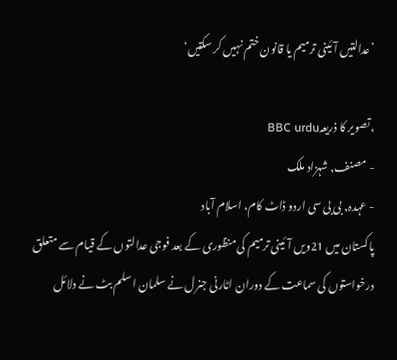’عدالتیں آئینی ترمیم یا قانون ختم نہیں کر سکتیں‘

،تصویر کا ذریعہBBC urdu
- مصنف, شہزاد ملک
- عہدہ, بی بی سی اردو ڈاٹ کام، اسلام آباد
پاکستان میں 21ویں آئینی ترمیم کی منظوری کے بعد فوجی عدالتوں کے قیام سے متعلق درخواستوں کی سماعت کے دوران اٹارنی جنرل نے سلمان اسلم بٹ نے دلائل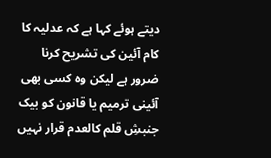دیتے ہوئے کہا ہے کہ عدلیہ کا کام آئین کی تشریح کرنا ضرور ہے لیکن وہ کسی بھی آئینی ترمیم یا قانون کو بیک جنبشِ قلم کالعدم قرار نہیں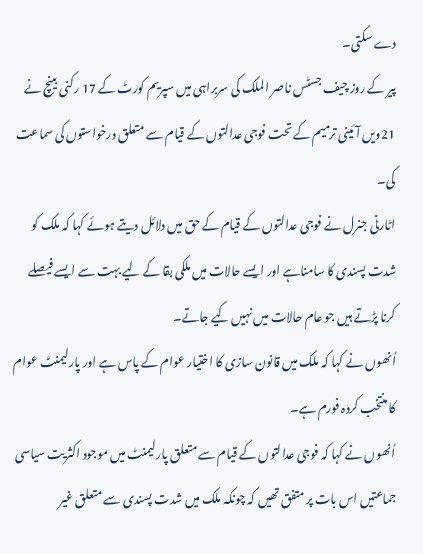دے سکتی۔
پیر کے روز چیف جسٹس ناصر الملک کی سربراہی میں سپریم کورٹ کے 17 رکنی بینچ نے 21ویں آئینی ترمیم کے تحت فوجی عدالتوں کے قیام سے متعلق درخواستوں کی سماعت کی۔
اٹارنی جنرل نے فوجی عدالتوں کے قیام کے حق میں دلائل دیتے ہوئے کہا کہ ملک کو شدت پسندی کا سامناہے اور ایسے حالات میں ملکی بقا کے لیے بہت سے ایسے فیصلے کرنا پڑتے ہیں جو عام حالات میں نہیں کیے جاتے۔
اُنھوں نے کہا کہ ملک میں قانون سازی کا اختیار عوام کے پاس ہے اور پارلیمنٹ عوام کا منتخب کردہ فورم ہے۔
اُنھوں نے کہا کہ فوجی عدالتوں کے قیام سے متعلق پارلیمنٹ میں موجود اکثریت سیاسی جماعتیں اس بات پر متفق تھیں کہ چونکہ ملک میں شدت پسندی سے متعلق غیر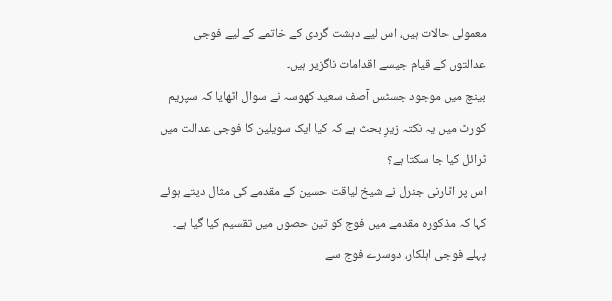معمولی حالات ہیں، اس لیے دہشت گردی کے خاتمے کے لیے فوجی عدالتوں کے قیام جیسے اقدامات ناگزیر ہیں۔
بینچ میں موجود جسٹس آصف سعید کھوسہ نے سوال اٹھایا کہ سپریم کورٹ میں یہ نکتہ زیرِ بحث ہے کہ کیا ایک سویلین کا فوجی عدالت میں ٹرائل کیا جا سکتا ہے؟
اس پر اٹارنی جنرل نے شیخ لیاقت حسین کے مقدمے کی مثال دیتے ہوئے کہا کہ مذکورہ مقدمے میں فوج کو تین حصوں میں تقسیم کیا گیا ہے۔ پہلے فوجی اہلکار، دوسرے فوج سے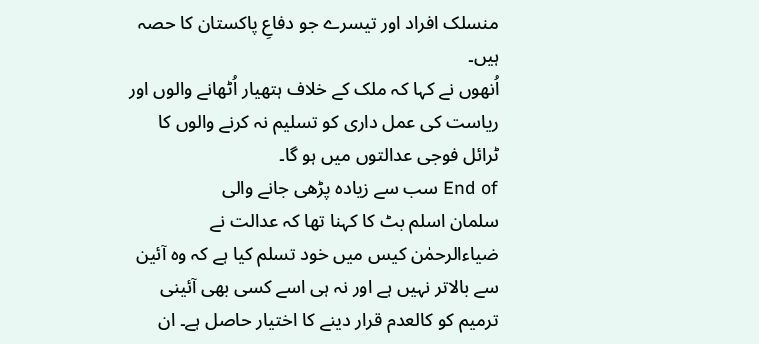منسلک افراد اور تیسرے جو دفاعِ پاکستان کا حصہ ہیں۔
اُنھوں نے کہا کہ ملک کے خلاف ہتھیار اُٹھانے والوں اور ریاست کی عمل داری کو تسلیم نہ کرنے والوں کا ٹرائل فوجی عدالتوں میں ہو گا۔
End of سب سے زیادہ پڑھی جانے والی
سلمان اسلم بٹ کا کہنا تھا کہ عدالت نے ضیاءالرحمٰن کیس میں خود تسلم کیا ہے کہ وہ آئین سے بالاتر نہیں ہے اور نہ ہی اسے کسی بھی آئینی ترمیم کو کالعدم قرار دینے کا اختیار حاصل ہے۔ ان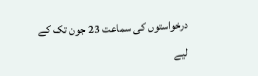درخواستوں کی سماعت 23 جون تک کے لیے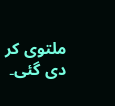ملتوی کر دی گئی۔